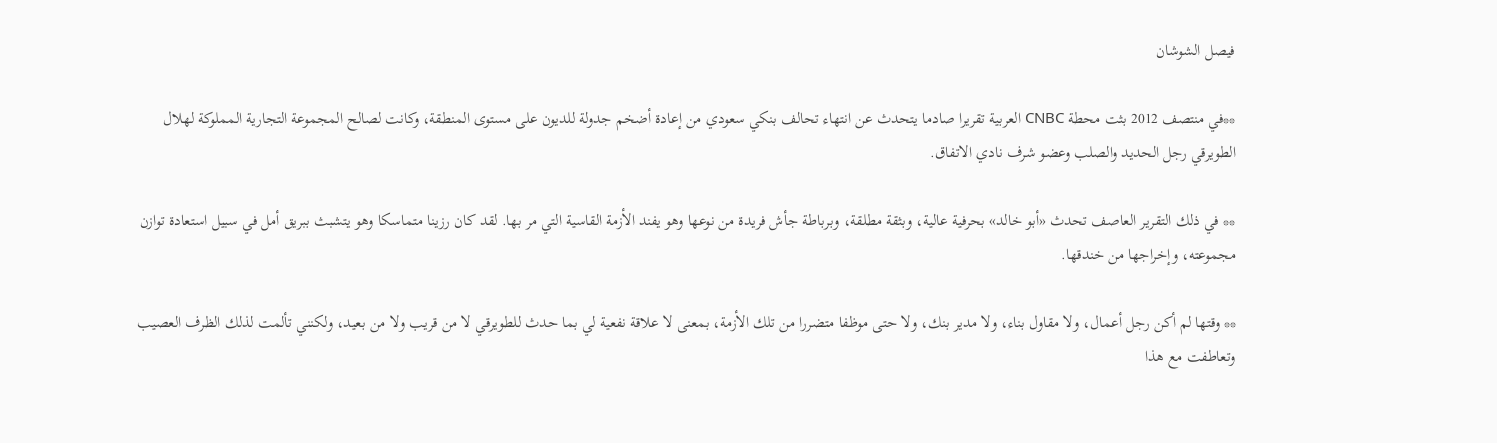فيصل الشوشان

**في منتصف 2012 بثت محطة CNBC العربية تقريرا صادما يتحدث عن انتهاء تحالف بنكي سعودي من إعادة أضخم جدولة للديون على مستوى المنطقة، وكانت لصالح المجموعة التجارية المملوكة لهلال الطويرقي رجل الحديد والصلب وعضو شرف نادي الاتفاق.

** في ذلك التقرير العاصف تحدث «أبو خالد» بحرفية عالية، وبثقة مطلقة، وبرباطة جأش فريدة من نوعها وهو يفند الأزمة القاسية التي مر بها. لقد كان رزينا متماسكا وهو يتشبث ببريق أمل في سبيل استعادة توازن مجموعته، وإخراجها من خندقها.

** وقتها لم أكن رجل أعمال، ولا مقاول بناء، ولا مدير بنك، ولا حتى موظفا متضررا من تلك الأزمة، بمعنى لا علاقة نفعية لي بما حدث للطويرقي لا من قريب ولا من بعيد، ولكنني تألمت لذلك الظرف العصيب وتعاطفت مع هذا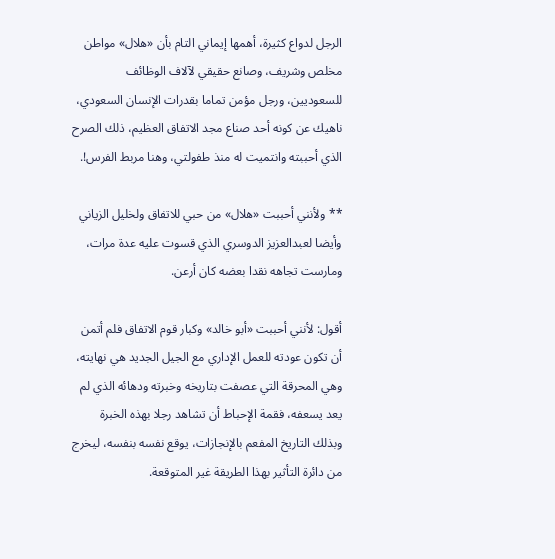الرجل لدواع كثيرة، أهمها إيماني التام بأن «هلال» مواطن مخلص وشريف، وصانع حقيقي لآلاف الوظائف للسعوديين، ورجل مؤمن تماما بقدرات الإنسان السعودي، ناهيك عن كونه أحد صناع مجد الاتفاق العظيم، ذلك الصرح الذي أحببته وانتميت له منذ طفولتي، وهنا مربط الفرس!.

** ولأنني أحببت «هلال» من حبي للاتفاق ولخليل الزياني وأيضا لعبدالعزيز الدوسري الذي قسوت عليه عدة مرات، ومارست تجاهه نقدا بعضه كان أرعن.

أقول: لأنني أحببت «أبو خالد» وكبار قوم الاتفاق فلم أتمن أن تكون عودته للعمل الإداري مع الجيل الجديد هي نهايته، وهي المحرقة التي عصفت بتاريخه وخبرته ودهائه الذي لم يعد يسعفه، فقمة الإحباط أن تشاهد رجلا بهذه الخبرة وبذلك التاريخ المفعم بالإنجازات، يوقع نفسه بنفسه، ليخرج من دائرة التأثير بهذا الطريقة غير المتوقعة.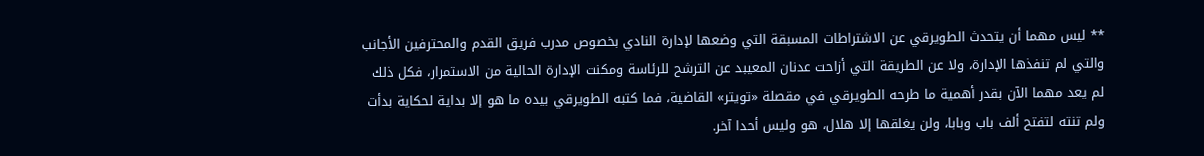** ليس مهما أن يتحدث الطويرقي عن الاشتراطات المسبقة التي وضعها لإدارة النادي بخصوص مدرب فريق القدم والمحترفين الأجانب والتي لم تنفذها الإدارة، ولا عن الطريقة التي أزاحت عدنان المعيبد عن الترشح للرئاسة ومكنت الإدارة الحالية من الاستمرار، فكل ذلك لم يعد مهما الآن بقدر أهمية ما طرحه الطويرقي في مقصلة «تويتر» القاضية، فما كتبه الطويرقي بيده ما هو إلا بداية لحكاية بدأت ولم تنته لتفتح ألف باب وبابا، ولن يغلقها إلا هلال، هو وليس أحدا آخر.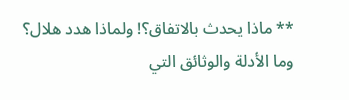** ماذا يحدث بالاتفاق؟! ولماذا هدد هلال؟ وما الأدلة والوثائق التي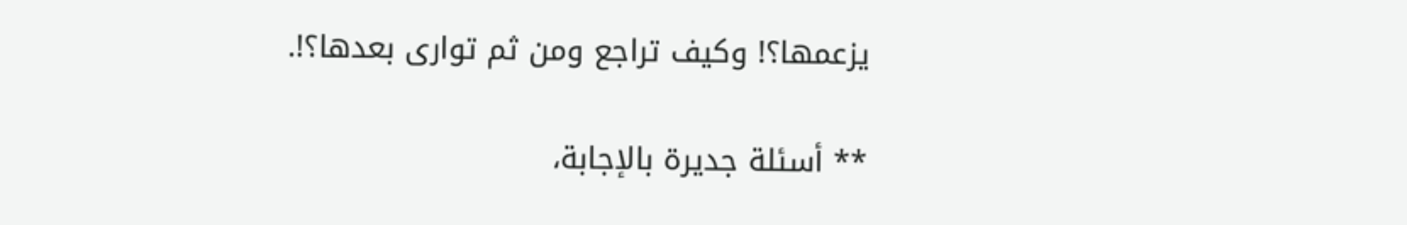يزعمها؟! وكيف تراجع ومن ثم توارى بعدها؟!.

** أسئلة جديرة بالإجابة،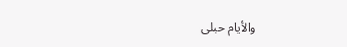والأيام حبلى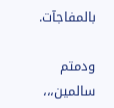بالمفاجآت.

ودمتم سالمين،،،